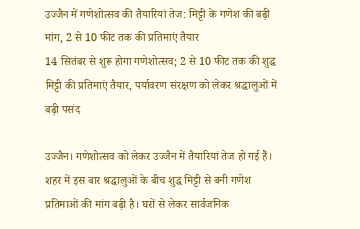उज्जैन में गणेशोत्सव की तैयारियां तेज: मिट्टी के गणेश की बढ़ी मांग, 2 से 10 फीट तक की प्रतिमाएं तैयार
14 सितंबर से शुरू होगा गणेशोत्सव; 2 से 10 फीट तक की शुद्ध मिट्टी की प्रतिमाएं तैयार, पर्यावरण संरक्षण को लेकर श्रद्धालुओं में बढ़ी पसंद

उज्जैन। गणेशोत्सव को लेकर उज्जैन में तैयारियां तेज हो गई हैं। शहर में इस बार श्रद्धालुओं के बीच शुद्ध मिट्टी से बनी गणेश प्रतिमाओं की मांग बढ़ी है। घरों से लेकर सार्वजनिक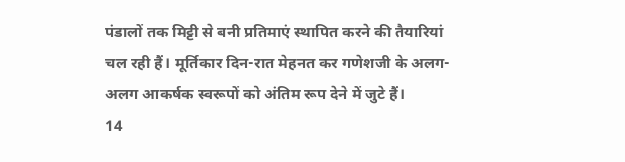पंडालों तक मिट्टी से बनी प्रतिमाएं स्थापित करने की तैयारियां चल रही हैं। मूर्तिकार दिन-रात मेहनत कर गणेशजी के अलग-अलग आकर्षक स्वरूपों को अंतिम रूप देने में जुटे हैं।
14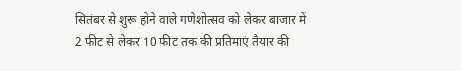सितंबर से शुरू होने वाले गणेशोत्सव को लेकर बाजार में 2 फीट से लेकर 10 फीट तक की प्रतिमाएं तैयार की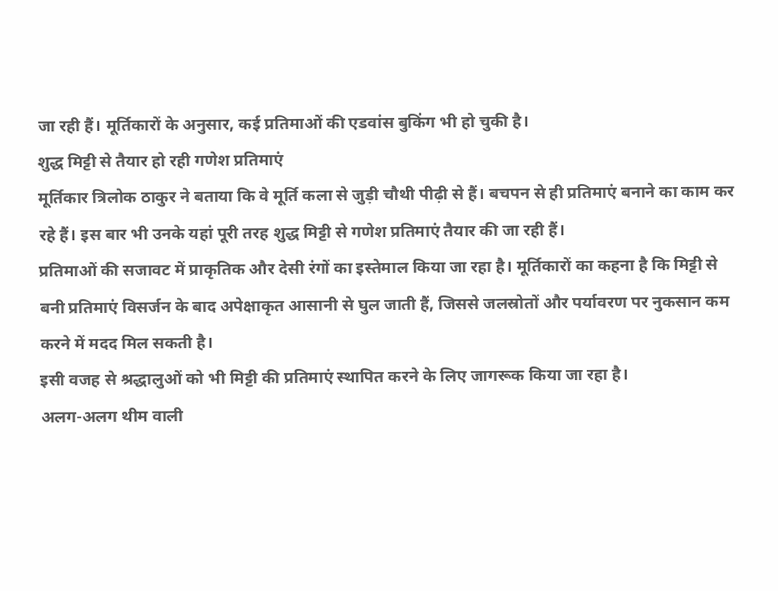जा रही हैं। मूर्तिकारों के अनुसार, कई प्रतिमाओं की एडवांस बुकिंग भी हो चुकी है।
शुद्ध मिट्टी से तैयार हो रही गणेश प्रतिमाएं
मूर्तिकार त्रिलोक ठाकुर ने बताया कि वे मूर्ति कला से जुड़ी चौथी पीढ़ी से हैं। बचपन से ही प्रतिमाएं बनाने का काम कर रहे हैं। इस बार भी उनके यहां पूरी तरह शुद्ध मिट्टी से गणेश प्रतिमाएं तैयार की जा रही हैं।
प्रतिमाओं की सजावट में प्राकृतिक और देसी रंगों का इस्तेमाल किया जा रहा है। मूर्तिकारों का कहना है कि मिट्टी से बनी प्रतिमाएं विसर्जन के बाद अपेक्षाकृत आसानी से घुल जाती हैं, जिससे जलस्रोतों और पर्यावरण पर नुकसान कम करने में मदद मिल सकती है।
इसी वजह से श्रद्धालुओं को भी मिट्टी की प्रतिमाएं स्थापित करने के लिए जागरूक किया जा रहा है।
अलग-अलग थीम वाली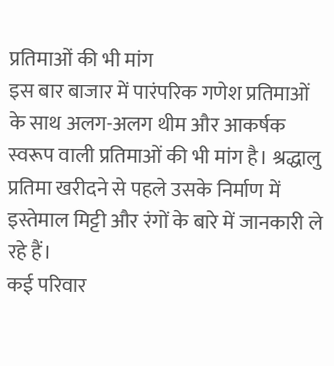प्रतिमाओं की भी मांग
इस बार बाजार में पारंपरिक गणेश प्रतिमाओं के साथ अलग-अलग थीम और आकर्षक स्वरूप वाली प्रतिमाओं की भी मांग है। श्रद्धालु प्रतिमा खरीदने से पहले उसके निर्माण में इस्तेमाल मिट्टी और रंगों के बारे में जानकारी ले रहे हैं।
कई परिवार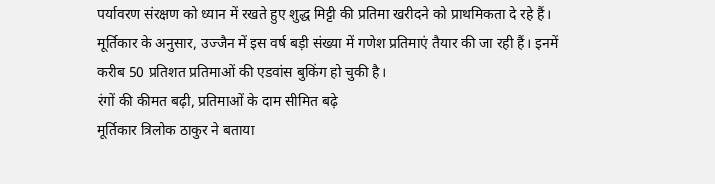पर्यावरण संरक्षण को ध्यान में रखते हुए शुद्ध मिट्टी की प्रतिमा खरीदने को प्राथमिकता दे रहे हैं।
मूर्तिकार के अनुसार, उज्जैन में इस वर्ष बड़ी संख्या में गणेश प्रतिमाएं तैयार की जा रही हैं। इनमें करीब 50 प्रतिशत प्रतिमाओं की एडवांस बुकिंग हो चुकी है।
रंगों की कीमत बढ़ी, प्रतिमाओं के दाम सीमित बढ़े
मूर्तिकार त्रिलोक ठाकुर ने बताया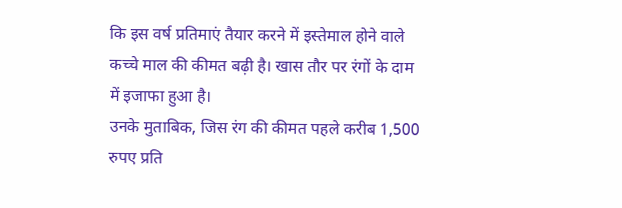कि इस वर्ष प्रतिमाएं तैयार करने में इस्तेमाल होने वाले कच्चे माल की कीमत बढ़ी है। खास तौर पर रंगों के दाम में इजाफा हुआ है।
उनके मुताबिक, जिस रंग की कीमत पहले करीब 1,500 रुपए प्रति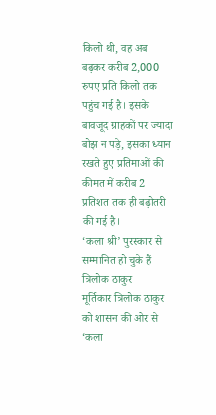किलो थी, वह अब बढ़कर करीब 2,000 रुपए प्रति किलो तक पहुंच गई है। इसके बावजूद ग्राहकों पर ज्यादा बोझ न पड़े, इसका ध्यान रखते हुए प्रतिमाओं की कीमत में करीब 2 प्रतिशत तक ही बढ़ोतरी की गई है।
‘कला श्री’ पुरस्कार से सम्मानित हो चुके हैं त्रिलोक ठाकुर
मूर्तिकार त्रिलोक ठाकुर को शासन की ओर से ‘कला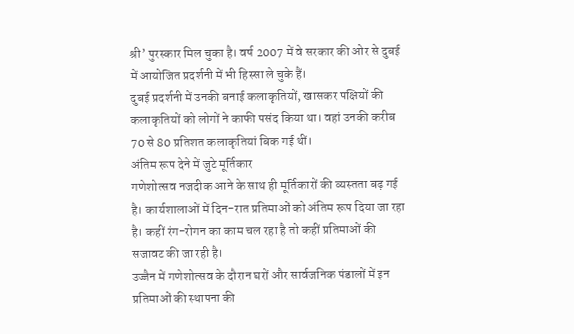श्री’ पुरस्कार मिल चुका है। वर्ष 2007 में वे सरकार की ओर से दुबई में आयोजित प्रदर्शनी में भी हिस्सा ले चुके हैं।
दुबई प्रदर्शनी में उनकी बनाई कलाकृतियों, खासकर पक्षियों की कलाकृतियों को लोगों ने काफी पसंद किया था। वहां उनकी करीब 70 से 80 प्रतिशत कलाकृतियां बिक गई थीं।
अंतिम रूप देने में जुटे मूर्तिकार
गणेशोत्सव नजदीक आने के साथ ही मूर्तिकारों की व्यस्तता बढ़ गई है। कार्यशालाओं में दिन-रात प्रतिमाओं को अंतिम रूप दिया जा रहा है। कहीं रंग-रोगन का काम चल रहा है तो कहीं प्रतिमाओं की सजावट की जा रही है।
उज्जैन में गणेशोत्सव के दौरान घरों और सार्वजनिक पंडालों में इन प्रतिमाओं की स्थापना की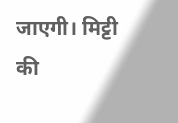जाएगी। मिट्टी की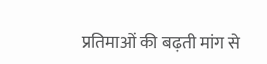प्रतिमाओं की बढ़ती मांग से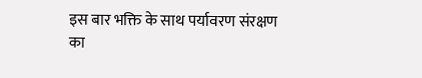इस बार भक्ति के साथ पर्यावरण संरक्षण का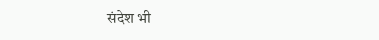संदेश भी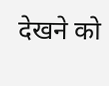देखने को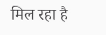मिल रहा है